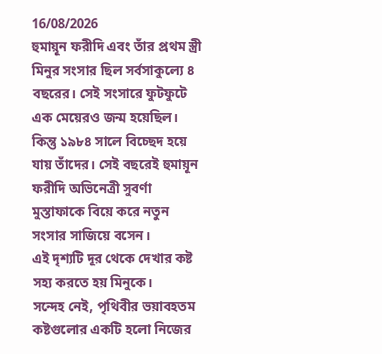16/08/2026
হুমায়ূন ফরীদি এবং তাঁর প্রথম স্ত্রী মিনুর সংসার ছিল সর্বসাকুল্যে ৪ বছরের। সেই সংসারে ফুটফুটে এক মেয়েরও জন্ম হয়েছিল।
কিন্তু ১৯৮৪ সালে বিচ্ছেদ হয়ে যায় তাঁদের। সেই বছরেই হুমায়ূন ফরীদি অভিনেত্রী সুবর্ণা মুস্তাফাকে বিয়ে করে নতুন সংসার সাজিয়ে বসেন।
এই দৃশ্যটি দূর থেকে দেখার কষ্ট সহ্য করতে হয় মিনুকে।
সন্দেহ নেই, পৃথিবীর ভয়াবহতম কষ্টগুলোর একটি হলো নিজের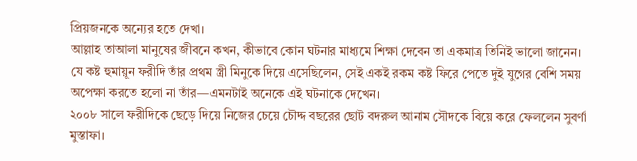প্রিয়জনকে অন্যের হতে দেখা।
আল্লাহ তাআলা মানুষের জীবনে কখন, কীভাবে কোন ঘটনার মাধ্যমে শিক্ষা দেবেন তা একমাত্র তিনিই ভালো জানেন।
যে কষ্ট হুমায়ূন ফরীদি তাঁর প্রথম স্ত্রী মিনুকে দিয়ে এসেছিলেন, সেই একই রকম কষ্ট ফিরে পেতে দুই যুগের বেশি সময় অপেক্ষা করতে হলো না তাঁর—এমনটাই অনেকে এই ঘটনাকে দেখেন।
২০০৮ সালে ফরীদিকে ছেড়ে দিয়ে নিজের চেয়ে চৌদ্দ বছরের ছোট বদরুল আনাম সৌদকে বিয়ে করে ফেললেন সুবর্ণা মুস্তাফা।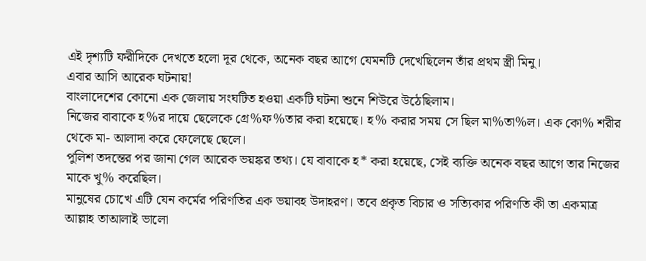এই দৃশ্যটি ফরীদিকে দেখতে হলো দূর থেকে, অনেক বছর আগে যেমনটি দেখেছিলেন তাঁর প্রথম স্ত্রী মিনু।
এবার আসি আরেক ঘটনায়!
বাংলাদেশের কোনো এক জেলায় সংঘটিত হওয়া একটি ঘটনা শুনে শিউরে উঠেছিলাম।
নিজের বাবাকে হ%র দায়ে ছেলেকে গ্রে%ফ%তার করা হয়েছে। হ% করার সময় সে ছিল মা%তা%ল। এক কো% শরীর থেকে মা- আলাদা করে ফেলেছে ছেলে।
পুলিশ তদন্তের পর জানা গেল আরেক ভয়ঙ্কর তথ্য। যে বাবাকে হ* করা হয়েছে, সেই ব্যক্তি অনেক বছর আগে তার নিজের মাকে খু% করেছিল।
মানুষের চোখে এটি যেন কর্মের পরিণতির এক ভয়াবহ উদাহরণ। তবে প্রকৃত বিচার ও সত্যিকার পরিণতি কী তা একমাত্র আল্লাহ তাআলাই ভালো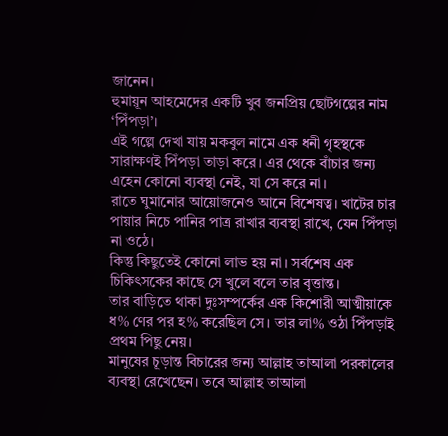জানেন।
হুমায়ূন আহমেদের একটি খুব জনপ্রিয় ছোটগল্পের নাম ‘পিঁপড়া’।
এই গল্পে দেখা যায় মকবুল নামে এক ধনী গৃহস্থকে সারাক্ষণই পিঁপড়া তাড়া করে। এর থেকে বাঁচার জন্য এহেন কোনো ব্যবস্থা নেই, যা সে করে না।
রাতে ঘুমানোর আয়োজনেও আনে বিশেষত্ব। খাটের চার পায়ার নিচে পানির পাত্র রাখার ব্যবস্থা রাখে, যেন পিঁপড়া না ওঠে।
কিন্তু কিছুতেই কোনো লাভ হয় না। সর্বশেষ এক চিকিৎসকের কাছে সে খুলে বলে তার বৃত্তান্ত।
তার বাড়িতে থাকা দুঃসম্পর্কের এক কিশোরী আত্মীয়াকে ধ% ণের পর হ% করেছিল সে। তার লা% ওঠা পিঁপড়াই প্রথম পিছু নেয়।
মানুষের চূড়ান্ত বিচারের জন্য আল্লাহ তাআলা পরকালের ব্যবস্থা রেখেছেন। তবে আল্লাহ তাআলা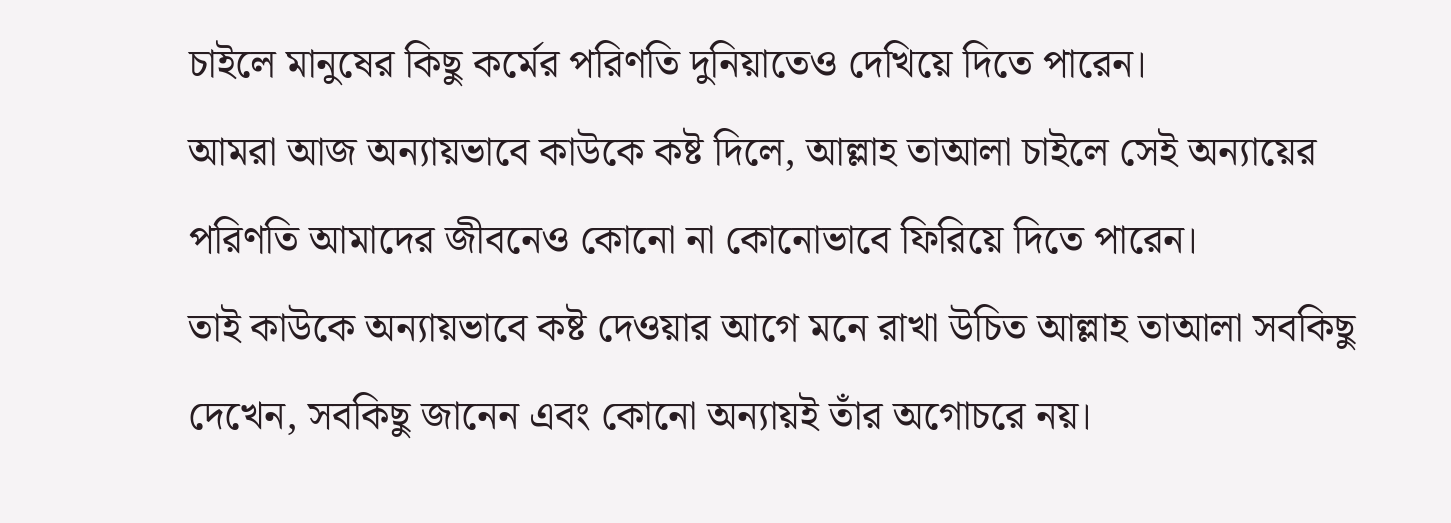চাইলে মানুষের কিছু কর্মের পরিণতি দুনিয়াতেও দেখিয়ে দিতে পারেন।
আমরা আজ অন্যায়ভাবে কাউকে কষ্ট দিলে, আল্লাহ তাআলা চাইলে সেই অন্যায়ের পরিণতি আমাদের জীবনেও কোনো না কোনোভাবে ফিরিয়ে দিতে পারেন।
তাই কাউকে অন্যায়ভাবে কষ্ট দেওয়ার আগে মনে রাখা উচিত আল্লাহ তাআলা সবকিছু দেখেন, সবকিছু জানেন এবং কোনো অন্যায়ই তাঁর অগোচরে নয়।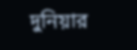দুনিয়ার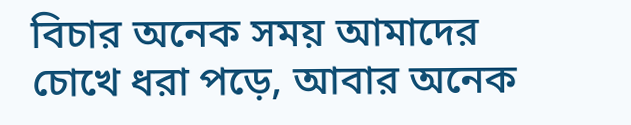বিচার অনেক সময় আমাদের চোখে ধরা পড়ে, আবার অনেক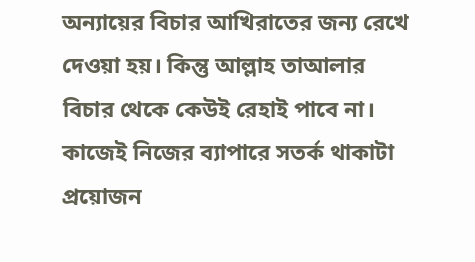অন্যায়ের বিচার আখিরাতের জন্য রেখে দেওয়া হয়। কিন্তু আল্লাহ তাআলার বিচার থেকে কেউই রেহাই পাবে না।
কাজেই নিজের ব্যাপারে সতর্ক থাকাটা প্রয়োজন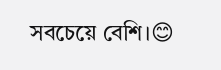সবচেয়ে বেশি।😊